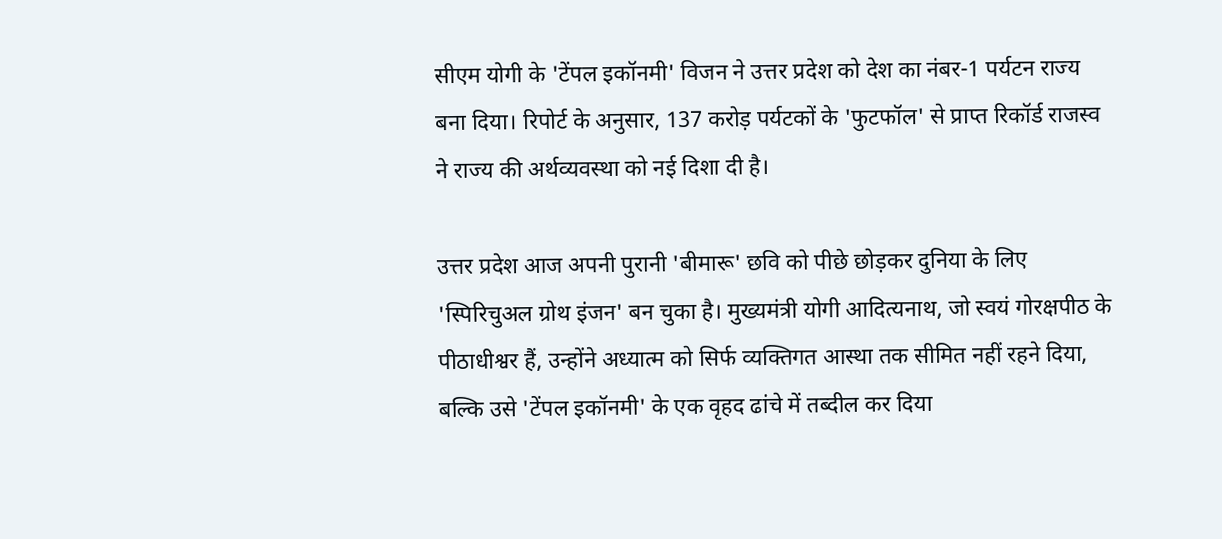सीएम योगी के 'टेंपल इकॉनमी' विजन ने उत्तर प्रदेश को देश का नंबर-1 पर्यटन राज्य बना दिया। रिपोर्ट के अनुसार, 137 करोड़ पर्यटकों के 'फुटफॉल' से प्राप्त रिकॉर्ड राजस्व ने राज्य की अर्थव्यवस्था को नई दिशा दी है।

उत्तर प्रदेश आज अपनी पुरानी 'बीमारू' छवि को पीछे छोड़कर दुनिया के लिए 'स्पिरिचुअल ग्रोथ इंजन' बन चुका है। मुख्यमंत्री योगी आदित्यनाथ, जो स्वयं गोरक्षपीठ के पीठाधीश्वर हैं, उन्होंने अध्यात्म को सिर्फ व्यक्तिगत आस्था तक सीमित नहीं रहने दिया, बल्कि उसे 'टेंपल इकॉनमी' के एक वृहद ढांचे में तब्दील कर दिया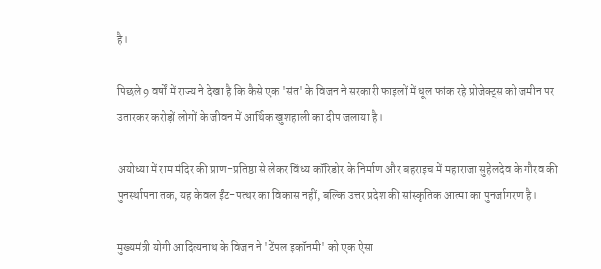है।

पिछले 9 वर्षों में राज्य ने देखा है कि कैसे एक 'संत' के विजन ने सरकारी फाइलों में धूल फांक रहे प्रोजेक्ट्स को जमीन पर उतारकर करोड़ों लोगों के जीवन में आर्थिक खुशहाली का दीप जलाया है।

अयोध्या में राम मंदिर की प्राण-प्रतिष्ठा से लेकर विंध्य कॉरिडोर के निर्माण और बहराइच में महाराजा सुहेलदेव के गौरव की पुनर्स्थापना तक, यह केवल ईंट-पत्थर का विकास नहीं, बल्कि उत्तर प्रदेश की सांस्कृतिक आत्मा का पुनर्जागरण है।

मुख्यमंत्री योगी आदित्यनाथ के विजन ने 'टेंपल इकॉनमी' को एक ऐसा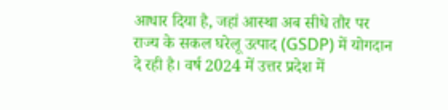आधार दिया है, जहां आस्था अब सीधे तौर पर राज्य के सकल घरेलू उत्पाद (GSDP) में योगदान दे रही है। वर्ष 2024 में उत्तर प्रदेश में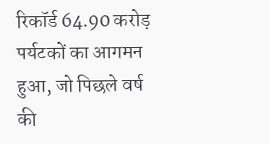रिकॉर्ड 64.90 करोड़ पर्यटकों का आगमन हुआ, जो पिछले वर्ष की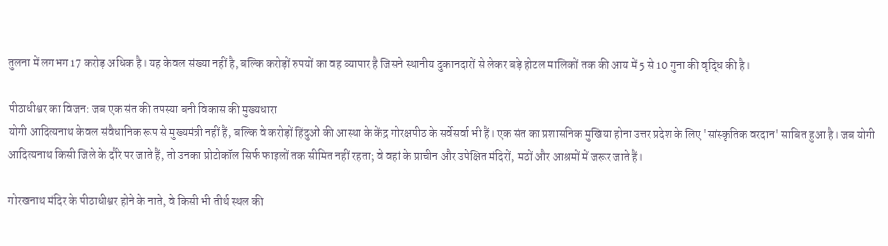तुलना में लगभग 17 करोड़ अधिक है। यह केवल संख्या नहीं है, बल्कि करोड़ों रुपयों का वह व्यापार है जिसने स्थानीय दुकानदारों से लेकर बड़े होटल मालिकों तक की आय में 5 से 10 गुना की वृद्धि की है।

पीठाधीश्वर का विजन: जब एक संत की तपस्या बनी विकास की मुख्यधारा
योगी आदित्यनाथ केवल संवैधानिक रूप से मुख्यमंत्री नहीं हैं, बल्कि वे करोड़ों हिंदुओं की आस्था के केंद्र गोरक्षपीठ के सर्वेसर्वा भी हैं। एक संत का प्रशासनिक मुखिया होना उत्तर प्रदेश के लिए 'सांस्कृतिक वरदान' साबित हुआ है। जब योगी आदित्यनाथ किसी जिले के दौरे पर जाते हैं, तो उनका प्रोटोकॉल सिर्फ फाइलों तक सीमित नहीं रहता; वे वहां के प्राचीन और उपेक्षित मंदिरों, मठों और आश्रमों में जरूर जाते हैं।

गोरखनाथ मंदिर के पीठाधीश्वर होने के नाते, वे किसी भी तीर्थ स्थल की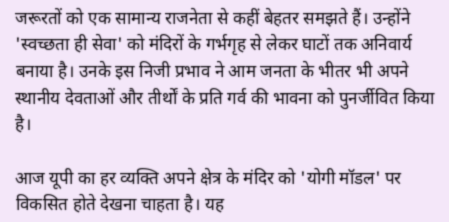जरूरतों को एक सामान्य राजनेता से कहीं बेहतर समझते हैं। उन्होंने 'स्वच्छता ही सेवा' को मंदिरों के गर्भगृह से लेकर घाटों तक अनिवार्य बनाया है। उनके इस निजी प्रभाव ने आम जनता के भीतर भी अपने स्थानीय देवताओं और तीर्थों के प्रति गर्व की भावना को पुनर्जीवित किया है।

आज यूपी का हर व्यक्ति अपने क्षेत्र के मंदिर को 'योगी मॉडल' पर विकसित होते देखना चाहता है। यह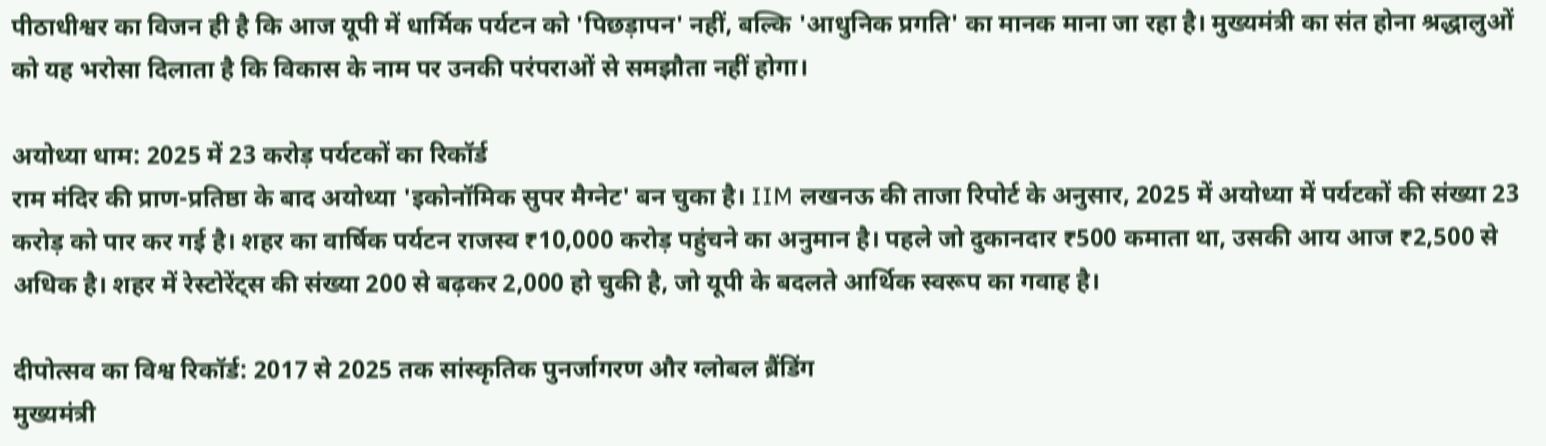पीठाधीश्वर का विजन ही है कि आज यूपी में धार्मिक पर्यटन को 'पिछड़ापन' नहीं, बल्कि 'आधुनिक प्रगति' का मानक माना जा रहा है। मुख्यमंत्री का संत होना श्रद्धालुओं को यह भरोसा दिलाता है कि विकास के नाम पर उनकी परंपराओं से समझौता नहीं होगा।

अयोध्या धाम: 2025 में 23 करोड़ पर्यटकों का रिकॉर्ड
राम मंदिर की प्राण-प्रतिष्ठा के बाद अयोध्या 'इकोनॉमिक सुपर मैग्नेट' बन चुका है। IIM लखनऊ की ताजा रिपोर्ट के अनुसार, 2025 में अयोध्या में पर्यटकों की संख्या 23 करोड़ को पार कर गई है। शहर का वार्षिक पर्यटन राजस्व ₹10,000 करोड़ पहुंचने का अनुमान है। पहले जो दुकानदार ₹500 कमाता था, उसकी आय आज ₹2,500 से अधिक है। शहर में रेस्टोरेंट्स की संख्या 200 से बढ़कर 2,000 हो चुकी है, जो यूपी के बदलते आर्थिक स्वरूप का गवाह है।

दीपोत्सव का विश्व रिकॉर्ड: 2017 से 2025 तक सांस्कृतिक पुनर्जागरण और ग्लोबल ब्रैंडिंग
मुख्यमंत्री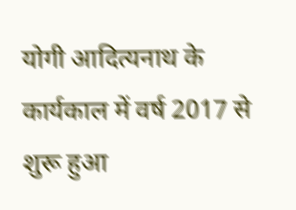योगी आदित्यनाथ के कार्यकाल में वर्ष 2017 से शुरू हुआ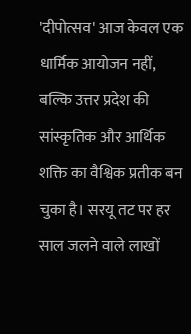'दीपोत्सव' आज केवल एक धार्मिक आयोजन नहीं, बल्कि उत्तर प्रदेश की सांस्कृतिक और आर्थिक शक्ति का वैश्विक प्रतीक बन चुका है। सरयू तट पर हर साल जलने वाले लाखों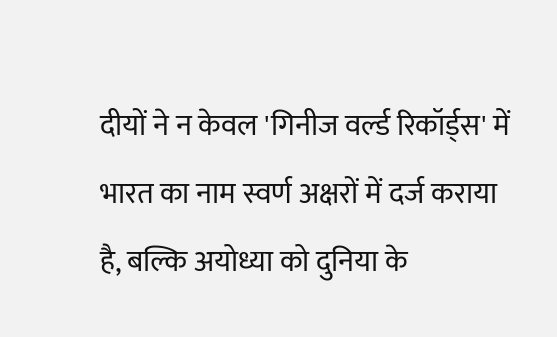दीयों ने न केवल 'गिनीज वर्ल्ड रिकॉर्ड्स' में भारत का नाम स्वर्ण अक्षरों में दर्ज कराया है, बल्कि अयोध्या को दुनिया के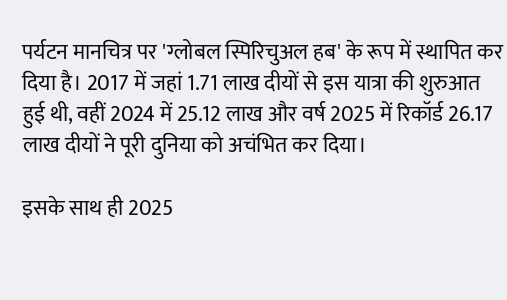पर्यटन मानचित्र पर 'ग्लोबल स्पिरिचुअल हब' के रूप में स्थापित कर दिया है। 2017 में जहां 1.71 लाख दीयों से इस यात्रा की शुरुआत हुई थी, वहीं 2024 में 25.12 लाख और वर्ष 2025 में रिकॉर्ड 26.17 लाख दीयों ने पूरी दुनिया को अचंभित कर दिया।

इसके साथ ही 2025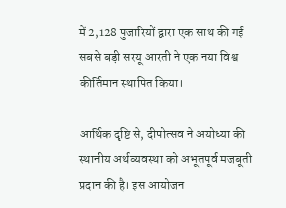में 2,128 पुजारियों द्वारा एक साथ की गई सबसे बड़ी सरयू आरती ने एक नया विश्व कीर्तिमान स्थापित किया।

आर्थिक दृष्टि से, दीपोत्सव ने अयोध्या की स्थानीय अर्थव्यवस्था को अभूतपूर्व मजबूती प्रदान की है। इस आयोजन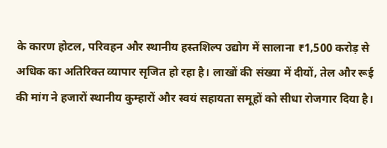के कारण होटल, परिवहन और स्थानीय हस्तशिल्प उद्योग में सालाना ₹1,500 करोड़ से अधिक का अतिरिक्त व्यापार सृजित हो रहा है। लाखों की संख्या में दीयों, तेल और रूई की मांग ने हजारों स्थानीय कुम्हारों और स्वयं सहायता समूहों को सीधा रोजगार दिया है।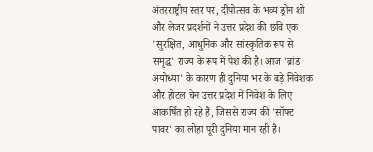अंतरराष्ट्रीय स्तर पर, दीपोत्सव के भव्य ड्रोन शो और लेजर प्रदर्शनों ने उत्तर प्रदेश की छवि एक 'सुरक्षित, आधुनिक और सांस्कृतिक रूप से समृद्ध' राज्य के रूप में पेश की है। आज 'ब्रांड अयोध्या' के कारण ही दुनिया भर के बड़े निवेशक और होटल चेन उत्तर प्रदेश में निवेश के लिए आकर्षित हो रहे हैं, जिससे राज्य की 'सॉफ्ट पावर' का लोहा पूरी दुनिया मान रही है।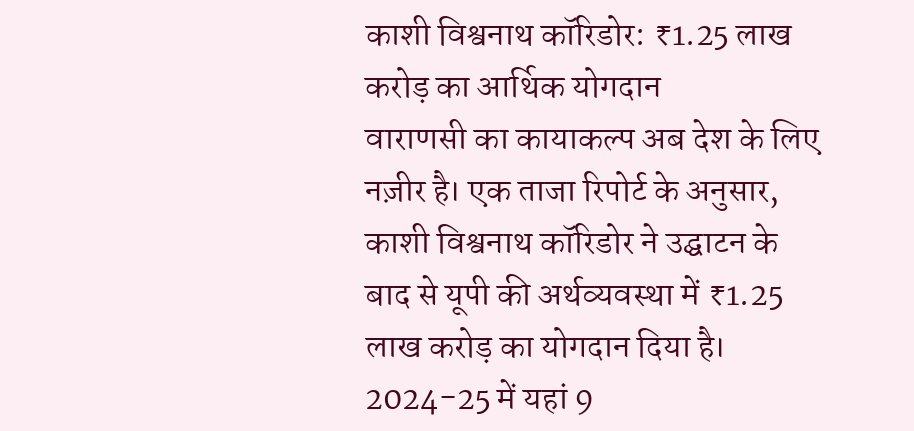काशी विश्वनाथ कॉरिडोर: ₹1.25 लाख करोड़ का आर्थिक योगदान
वाराणसी का कायाकल्प अब देश के लिए नज़ीर है। एक ताजा रिपोर्ट के अनुसार, काशी विश्वनाथ कॉरिडोर ने उद्घाटन के बाद से यूपी की अर्थव्यवस्था में ₹1.25 लाख करोड़ का योगदान दिया है। 2024-25 में यहां 9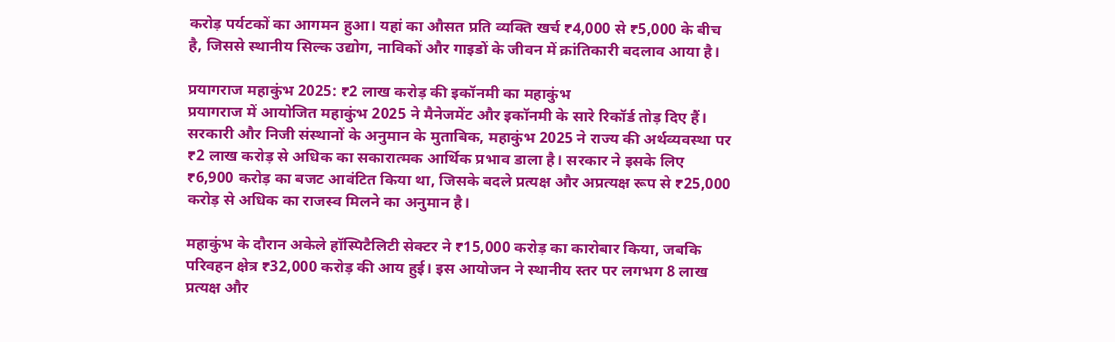करोड़ पर्यटकों का आगमन हुआ। यहां का औसत प्रति व्यक्ति खर्च ₹4,000 से ₹5,000 के बीच है, जिससे स्थानीय सिल्क उद्योग, नाविकों और गाइडों के जीवन में क्रांतिकारी बदलाव आया है।

प्रयागराज महाकुंभ 2025: ₹2 लाख करोड़ की इकॉनमी का महाकुंभ
प्रयागराज में आयोजित महाकुंभ 2025 ने मैनेजमेंट और इकॉनमी के सारे रिकॉर्ड तोड़ दिए हैं। सरकारी और निजी संस्थानों के अनुमान के मुताबिक, महाकुंभ 2025 ने राज्य की अर्थव्यवस्था पर ₹2 लाख करोड़ से अधिक का सकारात्मक आर्थिक प्रभाव डाला है। सरकार ने इसके लिए ₹6,900 करोड़ का बजट आवंटित किया था, जिसके बदले प्रत्यक्ष और अप्रत्यक्ष रूप से ₹25,000 करोड़ से अधिक का राजस्व मिलने का अनुमान है।

महाकुंभ के दौरान अकेले हॉस्पिटैलिटी सेक्टर ने ₹15,000 करोड़ का कारोबार किया, जबकि परिवहन क्षेत्र ₹32,000 करोड़ की आय हुई। इस आयोजन ने स्थानीय स्तर पर लगभग 8 लाख प्रत्यक्ष और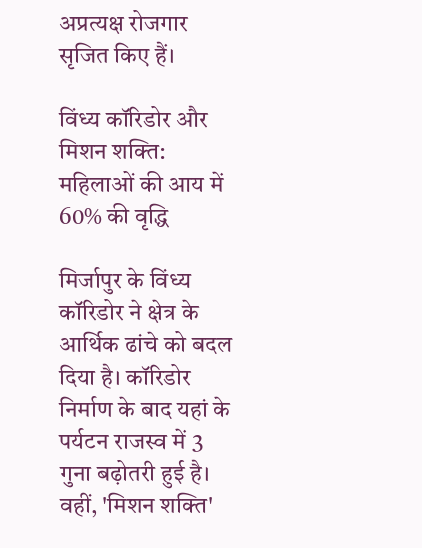अप्रत्यक्ष रोजगार सृजित किए हैं।

विंध्य कॉरिडोर और मिशन शक्ति: महिलाओं की आय में 60% की वृद्धि

मिर्जापुर के विंध्य कॉरिडोर ने क्षेत्र के आर्थिक ढांचे को बदल दिया है। कॉरिडोर निर्माण के बाद यहां के पर्यटन राजस्व में 3 गुना बढ़ोतरी हुई है। वहीं, 'मिशन शक्ति'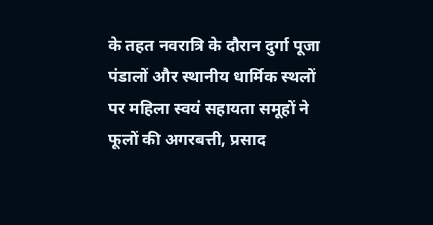के तहत नवरात्रि के दौरान दुर्गा पूजा पंडालों और स्थानीय धार्मिक स्थलों पर महिला स्वयं सहायता समूहों ने फूलों की अगरबत्ती, प्रसाद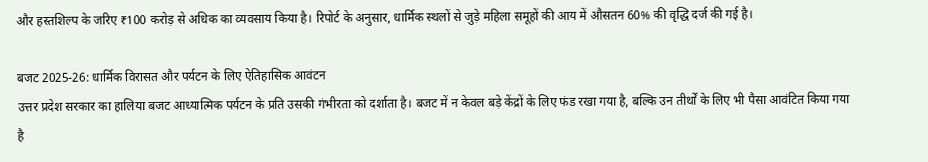और हस्तशिल्प के जरिए ₹100 करोड़ से अधिक का व्यवसाय किया है। रिपोर्ट के अनुसार, धार्मिक स्थलों से जुड़े महिला समूहों की आय में औसतन 60% की वृद्धि दर्ज की गई है।

बजट 2025-26: धार्मिक विरासत और पर्यटन के लिए ऐतिहासिक आवंटन
उत्तर प्रदेश सरकार का हालिया बजट आध्यात्मिक पर्यटन के प्रति उसकी गंभीरता को दर्शाता है। बजट में न केवल बड़े केंद्रों के लिए फंड रखा गया है, बल्कि उन तीर्थों के लिए भी पैसा आवंटित किया गया है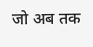जो अब तक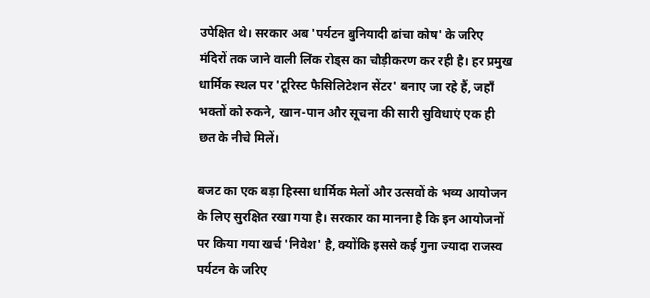उपेक्षित थे। सरकार अब 'पर्यटन बुनियादी ढांचा कोष' के जरिए मंदिरों तक जाने वाली लिंक रोड्स का चौड़ीकरण कर रही है। हर प्रमुख धार्मिक स्थल पर 'टूरिस्ट फैसिलिटेशन सेंटर' बनाए जा रहे हैं, जहाँ भक्तों को रुकने, खान-पान और सूचना की सारी सुविधाएं एक ही छत के नीचे मिलें।

बजट का एक बड़ा हिस्सा धार्मिक मेलों और उत्सवों के भव्य आयोजन के लिए सुरक्षित रखा गया है। सरकार का मानना है कि इन आयोजनों पर किया गया खर्च 'निवेश' है, क्योंकि इससे कई गुना ज्यादा राजस्व पर्यटन के जरिए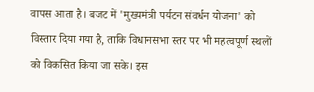वापस आता है। बजट में 'मुख्यमंत्री पर्यटन संवर्धन योजना' को विस्तार दिया गया है, ताकि विधानसभा स्तर पर भी महत्वपूर्ण स्थलों को विकसित किया जा सके। इस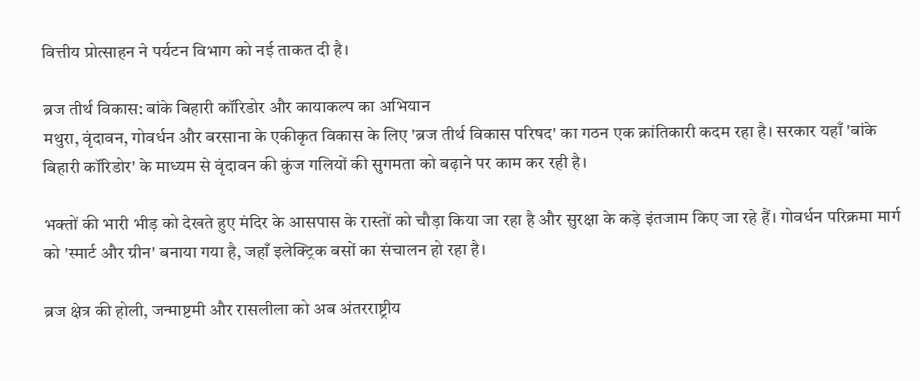वित्तीय प्रोत्साहन ने पर्यटन विभाग को नई ताकत दी है।

ब्रज तीर्थ विकास: बांके बिहारी कॉरिडोर और कायाकल्प का अभियान
मथुरा, वृंदावन, गोवर्धन और बरसाना के एकीकृत विकास के लिए 'ब्रज तीर्थ विकास परिषद' का गठन एक क्रांतिकारी कदम रहा है। सरकार यहाँ 'बांके बिहारी कॉरिडोर' के माध्यम से वृंदावन की कुंज गलियों की सुगमता को बढ़ाने पर काम कर रही है।

भक्तों की भारी भीड़ को देखते हुए मंदिर के आसपास के रास्तों को चौड़ा किया जा रहा है और सुरक्षा के कड़े इंतजाम किए जा रहे हैं। गोवर्धन परिक्रमा मार्ग को 'स्मार्ट और ग्रीन' बनाया गया है, जहाँ इलेक्ट्रिक बसों का संचालन हो रहा है।

ब्रज क्षेत्र की होली, जन्माष्टमी और रासलीला को अब अंतरराष्ट्रीय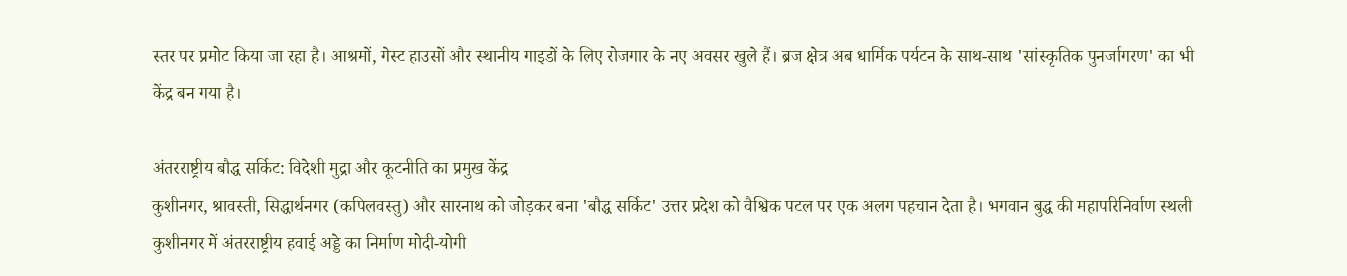स्तर पर प्रमोट किया जा रहा है। आश्रमों, गेस्ट हाउसों और स्थानीय गाइडों के लिए रोजगार के नए अवसर खुले हैं। ब्रज क्षेत्र अब धार्मिक पर्यटन के साथ-साथ 'सांस्कृतिक पुनर्जागरण' का भी केंद्र बन गया है।

अंतरराष्ट्रीय बौद्ध सर्किट: विदेशी मुद्रा और कूटनीति का प्रमुख केंद्र
कुशीनगर, श्रावस्ती, सिद्धार्थनगर (कपिलवस्तु) और सारनाथ को जोड़कर बना 'बौद्ध सर्किट' उत्तर प्रदेश को वैश्विक पटल पर एक अलग पहचान देता है। भगवान बुद्ध की महापरिनिर्वाण स्थली कुशीनगर में अंतरराष्ट्रीय हवाई अड्डे का निर्माण मोदी-योगी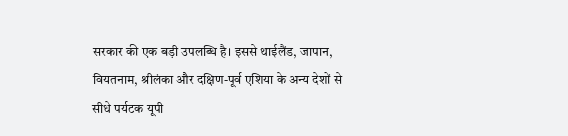सरकार की एक बड़ी उपलब्धि है। इससे थाईलैंड, जापान, वियतनाम, श्रीलंका और दक्षिण-पूर्व एशिया के अन्य देशों से सीधे पर्यटक यूपी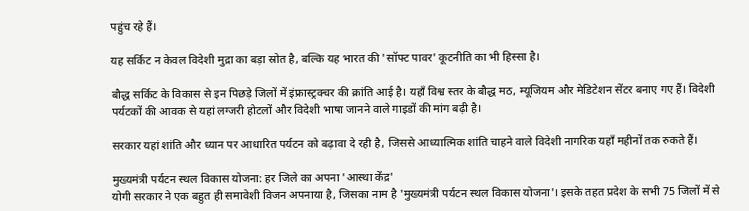पहुंच रहे हैं।

यह सर्किट न केवल विदेशी मुद्रा का बड़ा स्रोत है, बल्कि यह भारत की 'सॉफ्ट पावर' कूटनीति का भी हिस्सा है।

बौद्ध सर्किट के विकास से इन पिछड़े जिलों में इंफ्रास्ट्रक्चर की क्रांति आई है। यहाँ विश्व स्तर के बौद्ध मठ, म्यूजियम और मेडिटेशन सेंटर बनाए गए हैं। विदेशी पर्यटकों की आवक से यहां लग्जरी होटलों और विदेशी भाषा जानने वाले गाइडों की मांग बढ़ी है।

सरकार यहां शांति और ध्यान पर आधारित पर्यटन को बढ़ावा दे रही है, जिससे आध्यात्मिक शांति चाहने वाले विदेशी नागरिक यहाँ महीनों तक रुकते हैं।

मुख्यमंत्री पर्यटन स्थल विकास योजना: हर जिले का अपना 'आस्था केंद्र'
योगी सरकार ने एक बहुत ही समावेशी विजन अपनाया है, जिसका नाम है 'मुख्यमंत्री पर्यटन स्थल विकास योजना'। इसके तहत प्रदेश के सभी 75 जिलों में से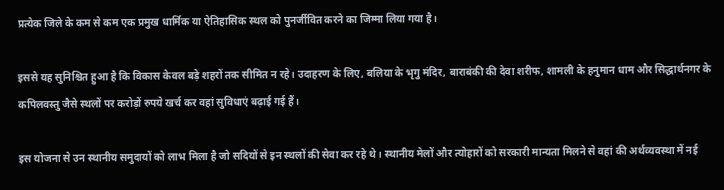प्रत्येक जिले के कम से कम एक प्रमुख धार्मिक या ऐतिहासिक स्थल को पुनर्जीवित करने का जिम्मा लिया गया है।

इससे यह सुनिश्चित हुआ है कि विकास केवल बड़े शहरों तक सीमित न रहे। उदाहरण के लिए, बलिया के भृगु मंदिर, बाराबंकी की देवा शरीफ, शामली के हनुमान धाम और सिद्धार्थनगर के कपिलवस्तु जैसे स्थलों पर करोड़ों रुपये खर्च कर वहां सुविधाएं बढ़ाई गई हैं।

इस योजना से उन स्थानीय समुदायों को लाभ मिला है जो सदियों से इन स्थलों की सेवा कर रहे थे। स्थानीय मेलों और त्योहारों को सरकारी मान्यता मिलने से वहां की अर्थव्यवस्था में नई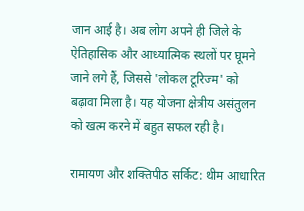जान आई है। अब लोग अपने ही जिले के ऐतिहासिक और आध्यात्मिक स्थलों पर घूमने जाने लगे हैं, जिससे 'लोकल टूरिज्म' को बढ़ावा मिला है। यह योजना क्षेत्रीय असंतुलन को खत्म करने में बहुत सफल रही है।

रामायण और शक्तिपीठ सर्किट: थीम आधारित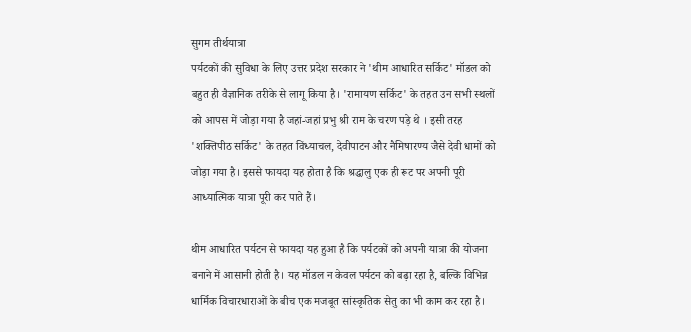सुगम तीर्थयात्रा
पर्यटकों की सुविधा के लिए उत्तर प्रदेश सरकार ने 'थीम आधारित सर्किट' मॉडल को बहुत ही वैज्ञानिक तरीके से लागू किया है। 'रामायण सर्किट' के तहत उन सभी स्थलों को आपस में जोड़ा गया है जहां-जहां प्रभु श्री राम के चरण पड़े थे । इसी तरह 'शक्तिपीठ सर्किट' के तहत विंध्याचल, देवीपाटन और नैमिषारण्य जैसे देवी धामों को जोड़ा गया है। इससे फायदा यह होता है कि श्रद्धालु एक ही रूट पर अपनी पूरी आध्यात्मिक यात्रा पूरी कर पाते हैं।

थीम आधारित पर्यटन से फायदा यह हुआ है कि पर्यटकों को अपनी यात्रा की योजना बनाने में आसानी होती है। यह मॉडल न केवल पर्यटन को बढ़ा रहा है, बल्कि विभिन्न धार्मिक विचारधाराओं के बीच एक मजबूत सांस्कृतिक सेतु का भी काम कर रहा है।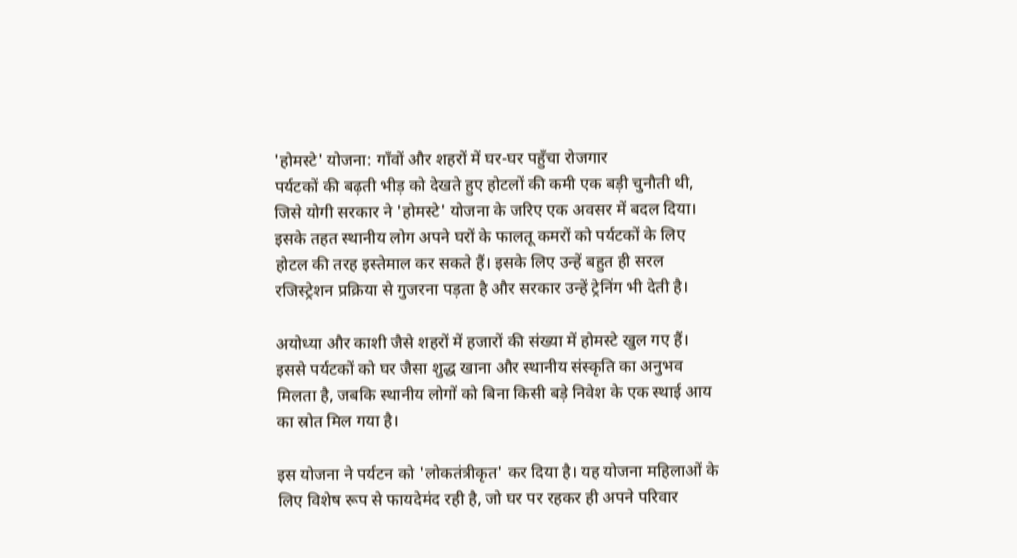'होमस्टे' योजना: गाँवों और शहरों में घर-घर पहुँचा रोजगार
पर्यटकों की बढ़ती भीड़ को देखते हुए होटलों की कमी एक बड़ी चुनौती थी, जिसे योगी सरकार ने 'होमस्टे' योजना के जरिए एक अवसर में बदल दिया। इसके तहत स्थानीय लोग अपने घरों के फालतू कमरों को पर्यटकों के लिए होटल की तरह इस्तेमाल कर सकते हैं। इसके लिए उन्हें बहुत ही सरल रजिस्ट्रेशन प्रक्रिया से गुजरना पड़ता है और सरकार उन्हें ट्रेनिंग भी देती है।

अयोध्या और काशी जैसे शहरों में हजारों की संख्या में होमस्टे खुल गए हैं। इससे पर्यटकों को घर जैसा शुद्ध खाना और स्थानीय संस्कृति का अनुभव मिलता है, जबकि स्थानीय लोगों को बिना किसी बड़े निवेश के एक स्थाई आय का स्रोत मिल गया है।

इस योजना ने पर्यटन को 'लोकतंत्रीकृत' कर दिया है। यह योजना महिलाओं के लिए विशेष रूप से फायदेमंद रही है, जो घर पर रहकर ही अपने परिवार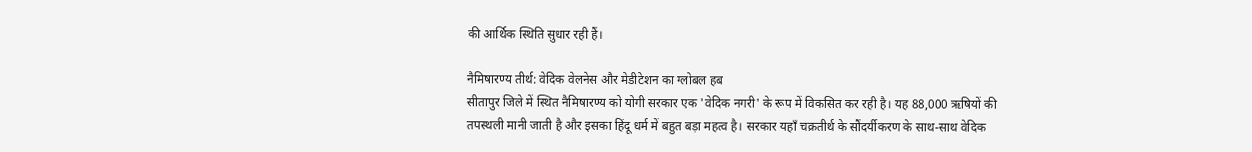की आर्थिक स्थिति सुधार रही हैं।

नैमिषारण्य तीर्थ: वेदिक वेलनेस और मेडीटेशन का ग्लोबल हब
सीतापुर जिले में स्थित नैमिषारण्य को योगी सरकार एक 'वेदिक नगरी' के रूप में विकसित कर रही है। यह 88,000 ऋषियों की तपस्थली मानी जाती है और इसका हिंदू धर्म में बहुत बड़ा महत्व है। सरकार यहाँ चक्रतीर्थ के सौंदर्यीकरण के साथ-साथ वेदिक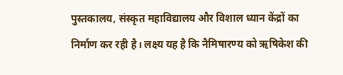पुस्तकालय, संस्कृत महाविद्यालय और विशाल ध्यान केंद्रों का निर्माण कर रही है। लक्ष्य यह है कि नैमिषारण्य को ऋषिकेश की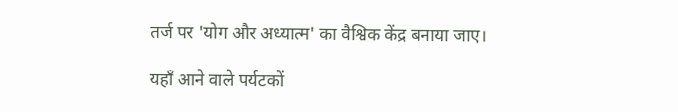तर्ज पर 'योग और अध्यात्म' का वैश्विक केंद्र बनाया जाए।

यहाँ आने वाले पर्यटकों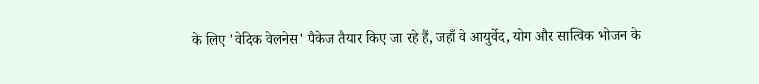के लिए 'वेदिक वेलनेस' पैकेज तैयार किए जा रहे हैं, जहाँ वे आयुर्वेद, योग और सात्विक भोजन के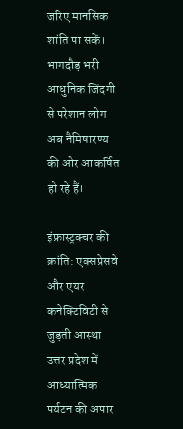जरिए मानसिक शांति पा सकें। भागदौड़ भरी आधुनिक जिंदगी से परेशान लोग अब नैमिषारण्य की ओर आकर्षित हो रहे हैं।

इंफ्रास्ट्रक्चर की क्रांति: एक्सप्रेसवे और एयर कनेक्टिविटी से जुड़ती आस्था
उत्तर प्रदेश में आध्यात्मिक पर्यटन की अपार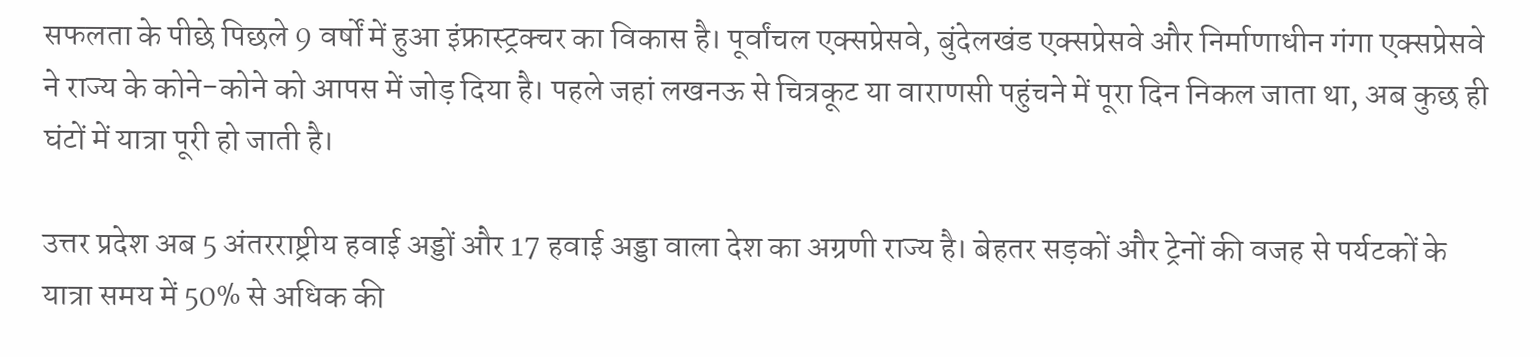सफलता के पीछे पिछले 9 वर्षों में हुआ इंफ्रास्ट्रक्चर का विकास है। पूर्वांचल एक्सप्रेसवे, बुंदेलखंड एक्सप्रेसवे और निर्माणाधीन गंगा एक्सप्रेसवे ने राज्य के कोने-कोने को आपस में जोड़ दिया है। पहले जहां लखनऊ से चित्रकूट या वाराणसी पहुंचने में पूरा दिन निकल जाता था, अब कुछ ही घंटों में यात्रा पूरी हो जाती है।

उत्तर प्रदेश अब 5 अंतरराष्ट्रीय हवाई अड्डों और 17 हवाई अड्डा वाला देश का अग्रणी राज्य है। बेहतर सड़कों और ट्रेनों की वजह से पर्यटकों के यात्रा समय में 50% से अधिक की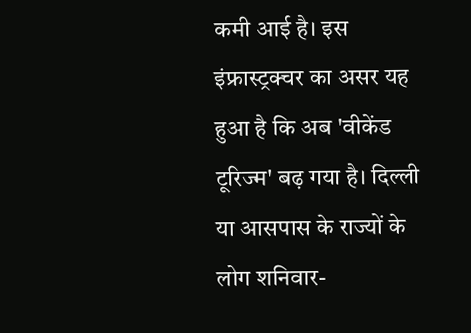कमी आई है। इस इंफ्रास्ट्रक्चर का असर यह हुआ है कि अब 'वीकेंड टूरिज्म' बढ़ गया है। दिल्ली या आसपास के राज्यों के लोग शनिवार-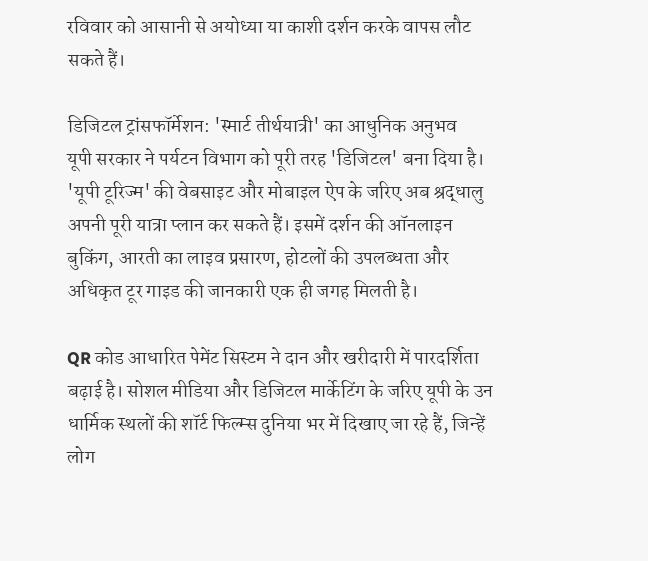रविवार को आसानी से अयोध्या या काशी दर्शन करके वापस लौट सकते हैं।

डिजिटल ट्रांसफॉर्मेशन: 'स्मार्ट तीर्थयात्री' का आधुनिक अनुभव
यूपी सरकार ने पर्यटन विभाग को पूरी तरह 'डिजिटल' बना दिया है। 'यूपी टूरिज्म' की वेबसाइट और मोबाइल ऐप के जरिए अब श्रद्धालु अपनी पूरी यात्रा प्लान कर सकते हैं। इसमें दर्शन की ऑनलाइन बुकिंग, आरती का लाइव प्रसारण, होटलों की उपलब्धता और अधिकृत टूर गाइड की जानकारी एक ही जगह मिलती है।

QR कोड आधारित पेमेंट सिस्टम ने दान और खरीदारी में पारदर्शिता बढ़ाई है। सोशल मीडिया और डिजिटल मार्केटिंग के जरिए यूपी के उन धार्मिक स्थलों की शॉर्ट फिल्म्स दुनिया भर में दिखाए जा रहे हैं, जिन्हें लोग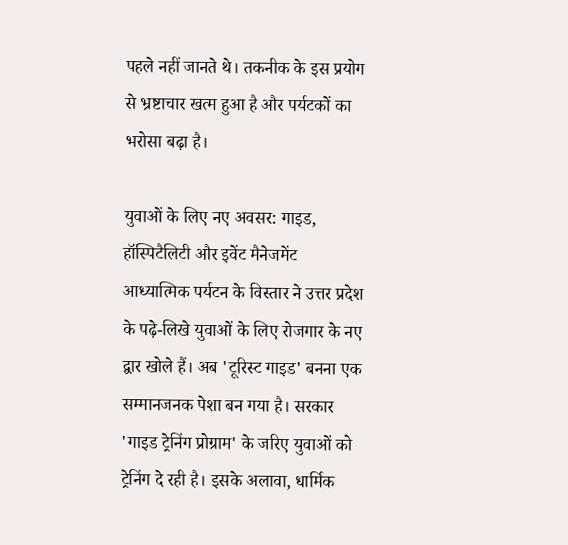पहले नहीं जानते थे। तकनीक के इस प्रयोग से भ्रष्टाचार खत्म हुआ है और पर्यटकों का भरोसा बढ़ा है।

युवाओं के लिए नए अवसर: गाइड, हॉस्पिटैलिटी और इवेंट मैनेजमेंट
आध्यात्मिक पर्यटन के विस्तार ने उत्तर प्रदेश के पढ़े-लिखे युवाओं के लिए रोजगार के नए द्वार खोले हैं। अब 'टूरिस्ट गाइड' बनना एक सम्मानजनक पेशा बन गया है। सरकार 'गाइड ट्रेनिंग प्रोग्राम' के जरिए युवाओं को ट्रेनिंग दे रही है। इसके अलावा, धार्मिक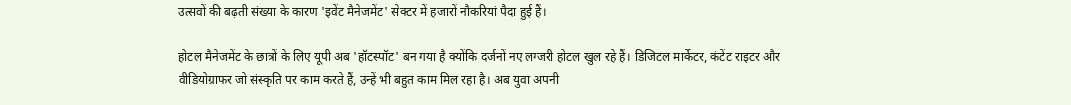उत्सवों की बढ़ती संख्या के कारण 'इवेंट मैनेजमेंट' सेक्टर में हजारों नौकरियां पैदा हुई हैं।

होटल मैनेजमेंट के छात्रों के लिए यूपी अब 'हॉटस्पॉट' बन गया है क्योंकि दर्जनों नए लग्जरी होटल खुल रहे हैं। डिजिटल मार्केटर, कंटेंट राइटर और वीडियोग्राफर जो संस्कृति पर काम करते हैं, उन्हें भी बहुत काम मिल रहा है। अब युवा अपनी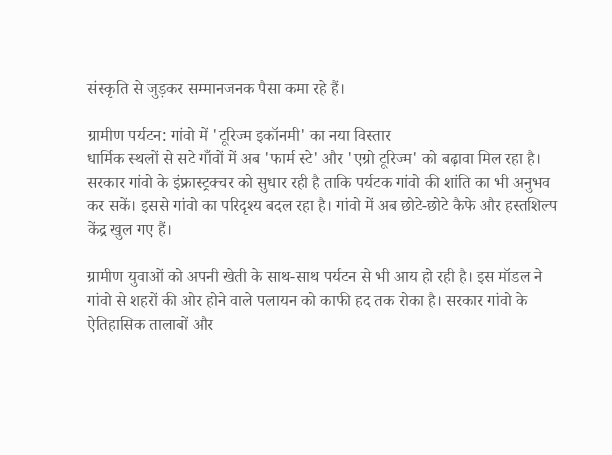संस्कृति से जुड़कर सम्मानजनक पैसा कमा रहे हैं।

ग्रामीण पर्यटन: गांवो में 'टूरिज्म इकॉनमी' का नया विस्तार
धार्मिक स्थलों से सटे गाँवों में अब 'फार्म स्टे' और 'एग्रो टूरिज्म' को बढ़ावा मिल रहा है। सरकार गांवो के इंफ्रास्ट्रक्चर को सुधार रही है ताकि पर्यटक गांवो की शांति का भी अनुभव कर सकें। इससे गांवो का परिदृश्य बदल रहा है। गांवो में अब छोटे-छोटे कैफे और हस्तशिल्प केंद्र खुल गए हैं।

ग्रामीण युवाओं को अपनी खेती के साथ-साथ पर्यटन से भी आय हो रही है। इस मॉडल ने गांवो से शहरों की ओर होने वाले पलायन को काफी हद तक रोका है। सरकार गांवो के ऐतिहासिक तालाबों और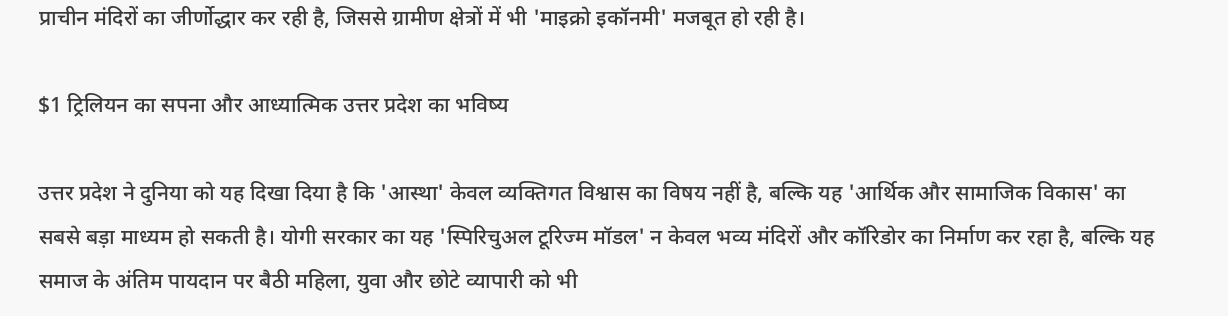प्राचीन मंदिरों का जीर्णोद्धार कर रही है, जिससे ग्रामीण क्षेत्रों में भी 'माइक्रो इकॉनमी' मजबूत हो रही है।

$1 ट्रिलियन का सपना और आध्यात्मिक उत्तर प्रदेश का भविष्य

उत्तर प्रदेश ने दुनिया को यह दिखा दिया है कि 'आस्था' केवल व्यक्तिगत विश्वास का विषय नहीं है, बल्कि यह 'आर्थिक और सामाजिक विकास' का सबसे बड़ा माध्यम हो सकती है। योगी सरकार का यह 'स्पिरिचुअल टूरिज्म मॉडल' न केवल भव्य मंदिरों और कॉरिडोर का निर्माण कर रहा है, बल्कि यह समाज के अंतिम पायदान पर बैठी महिला, युवा और छोटे व्यापारी को भी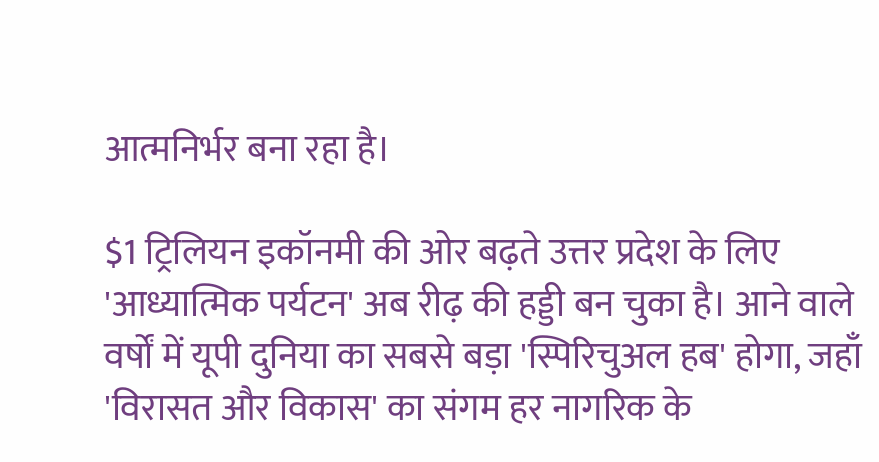आत्मनिर्भर बना रहा है।

$1 ट्रिलियन इकॉनमी की ओर बढ़ते उत्तर प्रदेश के लिए 'आध्यात्मिक पर्यटन' अब रीढ़ की हड्डी बन चुका है। आने वाले वर्षों में यूपी दुनिया का सबसे बड़ा 'स्पिरिचुअल हब' होगा, जहाँ 'विरासत और विकास' का संगम हर नागरिक के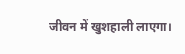जीवन में खुशहाली लाएगा।